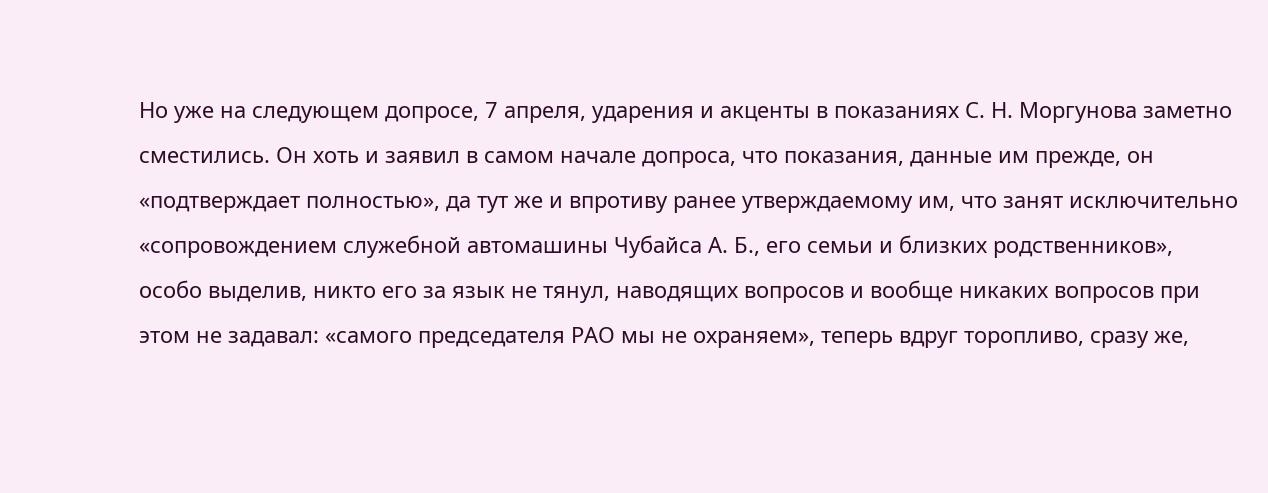Но уже на следующем допросе, 7 апреля, ударения и акценты в показаниях С. Н. Моргунова заметно сместились. Он хоть и заявил в самом начале допроса, что показания, данные им прежде, он «подтверждает полностью», да тут же и впротиву ранее утверждаемому им, что занят исключительно «сопровождением служебной автомашины Чубайса А. Б., его семьи и близких родственников», особо выделив, никто его за язык не тянул, наводящих вопросов и вообще никаких вопросов при этом не задавал: «самого председателя РАО мы не охраняем», теперь вдруг торопливо, сразу же,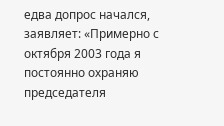едва допрос начался, заявляет: «Примерно с октября 2003 года я постоянно охраняю председателя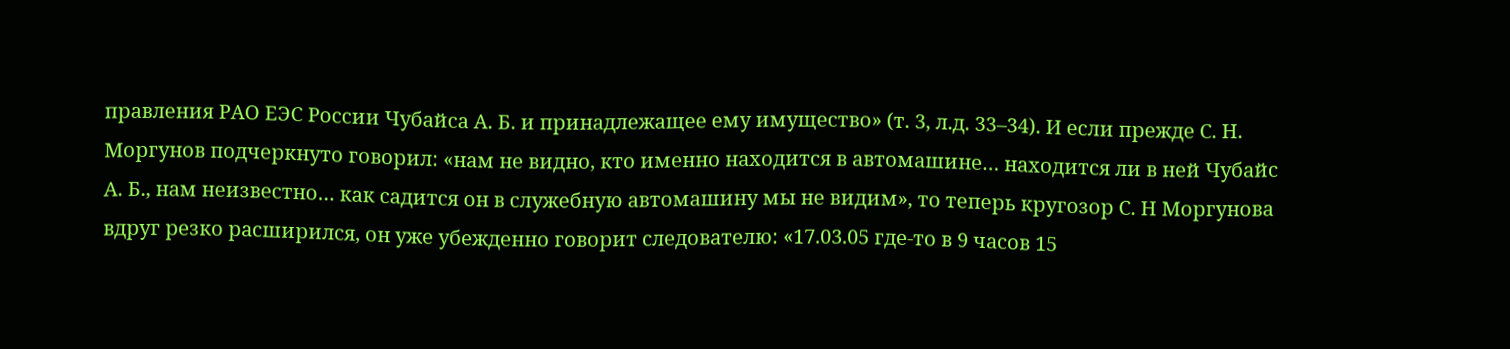правления РАО ЕЭС России Чубайса А. Б. и принадлежащее ему имущество» (т. 3, л.д. 33–34). И если прежде С. Н. Моргунов подчеркнуто говорил: «нам не видно, кто именно находится в автомашине… находится ли в ней Чубайс А. Б., нам неизвестно… как садится он в служебную автомашину мы не видим», то теперь кругозор С. Н Моргунова вдруг резко расширился, он уже убежденно говорит следователю: «17.03.05 где-то в 9 часов 15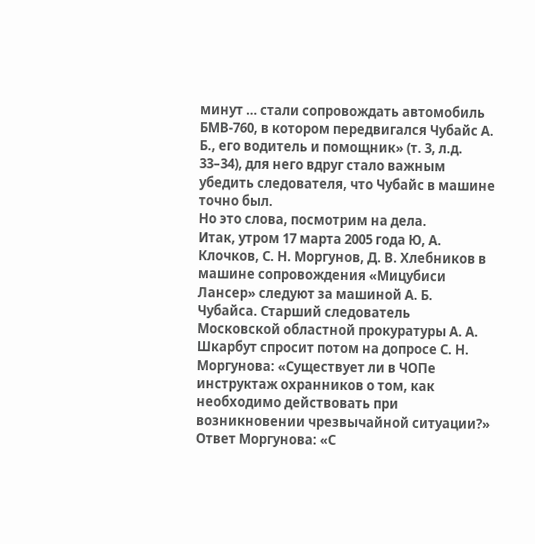минут … стали сопровождать автомобиль БМВ-760, в котором передвигался Чубайс А. Б., его водитель и помощник» (т. 3, л.д. 33–34), для него вдруг стало важным убедить следователя, что Чубайс в машине точно был.
Но это слова, посмотрим на дела.
Итак, утром 17 марта 2005 года Ю, А. Клочков, С. Н. Моргунов, Д. В. Хлебников в машине сопровождения «Мицубиси Лансер» следуют за машиной А. Б. Чубайса. Старший следователь Московской областной прокуратуры А. А. Шкарбут спросит потом на допросе С. Н. Моргунова: «Существует ли в ЧОПе инструктаж охранников о том, как необходимо действовать при возникновении чрезвычайной ситуации?» Ответ Моргунова: «С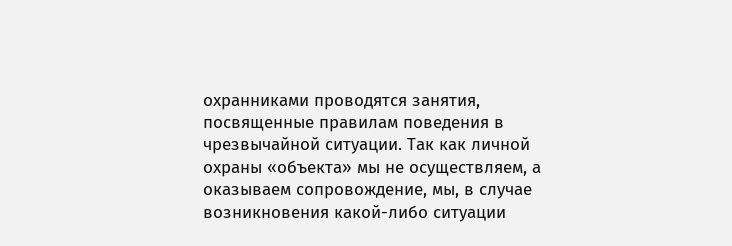охранниками проводятся занятия, посвященные правилам поведения в чрезвычайной ситуации. Так как личной охраны «объекта» мы не осуществляем, а оказываем сопровождение, мы, в случае возникновения какой-либо ситуации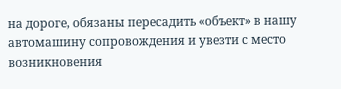на дороге, обязаны пересадить «объект» в нашу автомашину сопровождения и увезти с место возникновения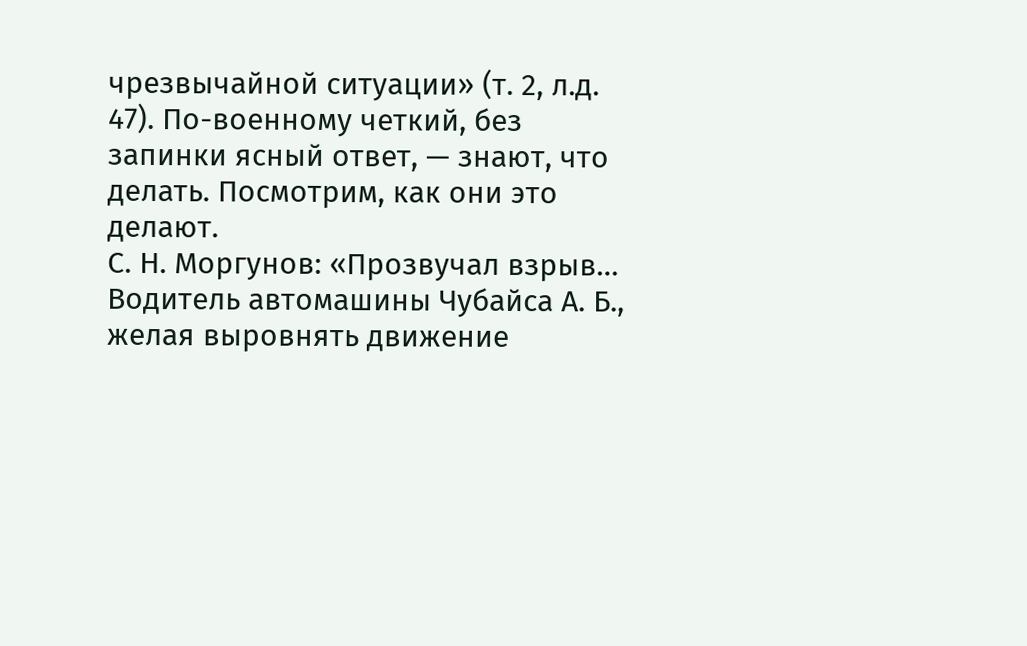чрезвычайной ситуации» (т. 2, л.д. 47). По-военному четкий, без запинки ясный ответ, — знают, что делать. Посмотрим, как они это делают.
С. Н. Моргунов: «Прозвучал взрыв… Водитель автомашины Чубайса А. Б., желая выровнять движение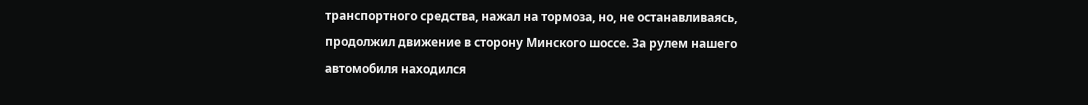транспортного средства, нажал на тормоза, но, не останавливаясь, продолжил движение в сторону Минского шоссе. За рулем нашего автомобиля находился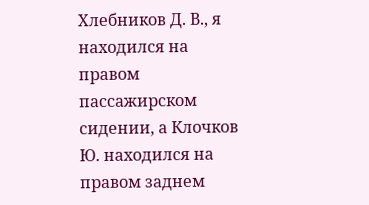Хлебников Д. В., я находился на правом пассажирском сидении, а Клочков Ю. находился на правом заднем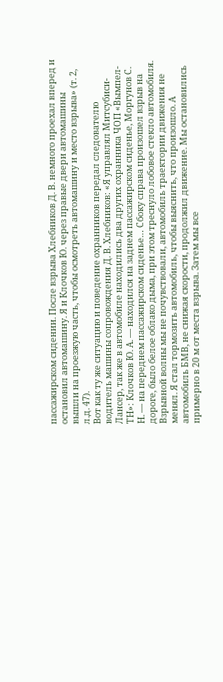пассажирском сидении. После взрыва Хлебников Д. В. немного проехал вперед и остановил автомашину. Я и Клочков Ю. через правые двери автомашины вышли на проезжую часть, чтобы осмотреть автомашину и место взрыва» (т. 2, л.д. 47).
Вот как ту же ситуацию и поведение охранников передал следователю водитель машины сопровождения Д. В. Хлебников: «Я управлял Митсубиси-Лансер, так же в автомобиле находились два других охранника ЧОП «Вымпел-ТН»: Клочков Ю. А. — находился на заднем пассажирском сиденье, Моргунов С. Н. — на переднем пассажирском сиденье… Сбоку справа произошел взрыв на дороге, было белое облако дыма, при этом треснуло лобовое стекло автомобиля. Взрывной волны мы не почувствовали, автомобиль траектории движения не менял. Я стал тормозить автомобиль, чтобы выяснить, что произошло. А автомобиль БМВ, не снижая скорости, продолжил движение. Мы остановились примерно в 20 м от места взрыва. Затем мы все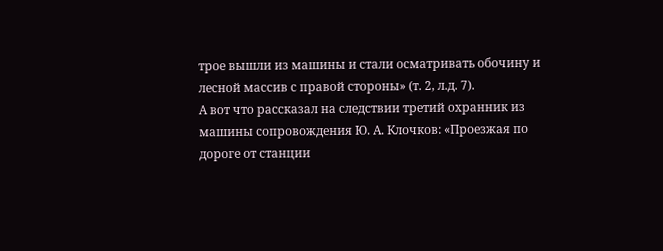трое вышли из машины и стали осматривать обочину и лесной массив с правой стороны» (т. 2, л.д. 7).
А вот что рассказал на следствии третий охранник из машины сопровождения Ю. А. Клочков: «Проезжая по дороге от станции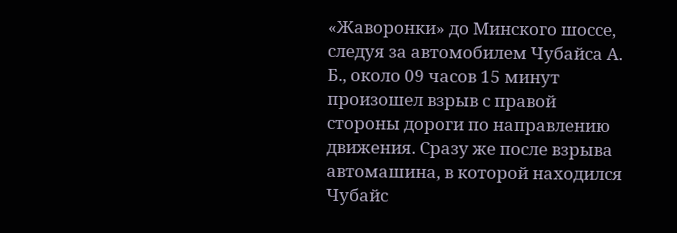«Жаворонки» до Минского шоссе, следуя за автомобилем Чубайса А. Б., около 09 часов 15 минут произошел взрыв с правой стороны дороги по направлению движения. Сразу же после взрыва автомашина, в которой находился Чубайс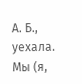А. Б., уехала. Мы (я,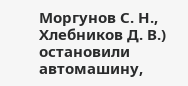Моргунов С. Н., Хлебников Д. В.) остановили автомашину,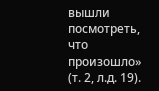вышли посмотреть, что произошло» (т. 2, л.д. 19).